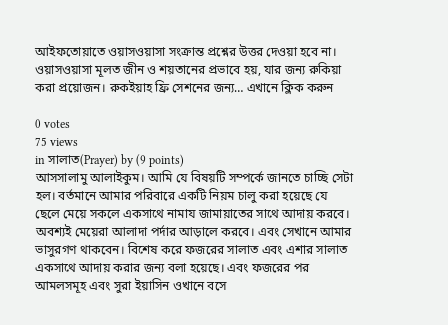আইফতোয়াতে ওয়াসওয়াসা সংক্রান্ত প্রশ্নের উত্তর দেওয়া হবে না। ওয়াসওয়াসা মূলত জীন ও শয়তানের প্রভাবে হয়, যার জন্য রুকিয়া করা প্রয়োজন। রুকইয়াহ ফ্রি সেশনের জন্য… এখানে ক্লিক করুন

0 votes
75 views
in সালাত(Prayer) by (9 points)
আসসালামু আলাইকুম। আমি যে বিষয়টি সম্পর্কে জানতে চাচ্ছি সেটা হল। বর্তমানে আমার পরিবারে একটি নিয়ম চালু করা হয়েছে যে ছেলে মেয়ে সকলে একসাথে নামায জামায়াতের সাথে আদায় করবে। অবশ্যই মেয়েরা আলাদা পর্দার আড়ালে করবে। এবং সেখানে আমার ভাসুরগণ থাকবেন। বিশেষ করে ফজরের সালাত এবং এশার সালাত একসাথে আদায় করার জন্য বলা হয়েছে। এবং ফজরের পর আমলসমূহ এবং সুরা ইয়াসিন ওখানে বসে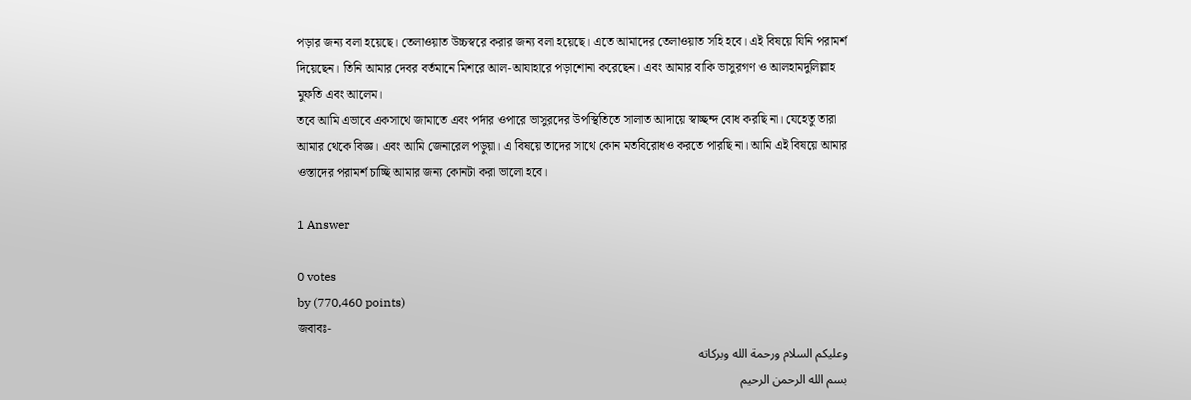পড়ার জন্য বলা হয়েছে। তেলাওয়াত উচ্চস্বরে করার জন্য বলা হয়েছে। এতে আমাদের তেলাওয়াত সহি হবে। এই বিষয়ে যিনি পরামর্শ দিয়েছেন। তিনি আমার দেবর বর্তমানে মিশরে আল-আযাহারে পড়াশোনা করেছেন। এবং আমার বাকি ভাসুরগণ ও আলহামদুলিল্লাহ মুফতি এবং আলেম।
তবে আমি এভাবে একসাথে জামাতে এবং পর্দার ওপারে ভাসুরদের উপস্থিতিতে সালাত আদায়ে স্বাচ্ছন্দ বোধ করছি না। যেহেতু তারা আমার থেকে বিজ্ঞ। এবং আমি জেনারেল পড়ুয়া। এ বিষয়ে তাদের সাথে কোন মতবিরোধও করতে পারছি না। আমি এই বিষয়ে আমার ওস্তাদের পরামর্শ চাচ্ছি আমার জন্য কোনটা করা ভালো হবে।

1 Answer

0 votes
by (770,460 points)
জবাবঃ-
وعليكم السلام ورحمة الله وبركاته
بسم الله الرحمن الرحيم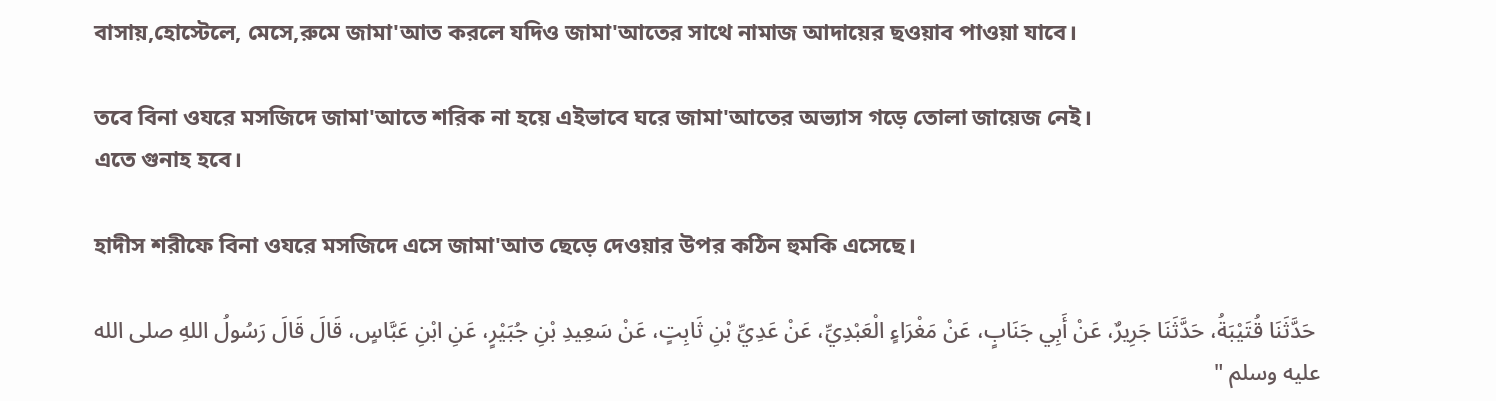বাসায়,হোস্টেলে, মেসে,রুমে জামা'আত করলে যদিও জামা'আতের সাথে নামাজ আদায়ের ছওয়াব পাওয়া যাবে।

তবে বিনা ওযরে মসজিদে জামা'আতে শরিক না হয়ে এইভাবে ঘরে জামা'আতের অভ্যাস গড়ে তোলা জায়েজ নেই।
এতে গুনাহ হবে।

হাদীস শরীফে বিনা ওযরে মসজিদে এসে জামা'আত ছেড়ে দেওয়ার উপর কঠিন হুমকি এসেছে।

 حَدَّثَنَا قُتَيْبَةُ، حَدَّثَنَا جَرِيرٌ، عَنْ أَبِي جَنَابٍ، عَنْ مَغْرَاءٍ الْعَبْدِيِّ، عَنْ عَدِيِّ بْنِ ثَابِتٍ، عَنْ سَعِيدِ بْنِ جُبَيْرٍ، عَنِ ابْنِ عَبَّاسٍ، قَالَ قَالَ رَسُولُ اللهِ صلى الله عليه وسلم "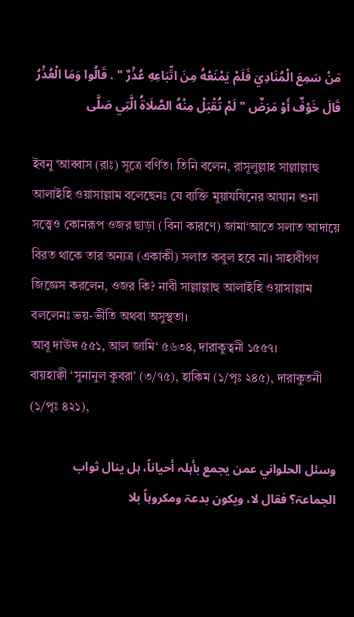مَنْ سَمِعَ الْمُنَادِيَ فَلَمْ يَمْنَعْهُ مِنَ اتِّبَاعِهِ عُذْرٌ " . قَالُوا وَمَا الْعُذْرُ قَالَ خَوْفٌ أَوْ مَرَضٌ " لَمْ تُقْبَلْ مِنْهُ الصَّلَاةُ الَّتِي صَلَّى

ইবনু ‘আব্বাস (রাঃ) সূত্রে বর্ণিত। তিনি বলেন, রাসূলুল্লাহ সাল্লাল্লাহু আলাইহি ওয়াসাল্লাম বলেছেনঃ যে ব্যক্তি মুয়াযযিনের আযান শুনা সত্ত্বেও কোনরূপ ওজর ছাড়া (বিনা কারণে) জামা‘আতে সলাত আদায়ে বিরত থাকে তার অন্যত্র (একাকী) সলাত কবুল হবে না। সাহাবীগণ জিজ্ঞেস করলেন, ওজর কি? নাবী সাল্লাল্লাহু আলাইহি ওয়াসাল্লাম বললেনঃ ভয়-ভীতি অথবা অসুস্থতা।
আবূ দাঊদ ৫৫১, আল জামি‘ ৫৬৩৪, দারাকুত্বনী ১৫৫৭।
বায়হাক্বী ‘সুনানুল কুবরা’ (৩/৭৫), হাকিম (১/পৃঃ ২৪৫), দারাকুতনী (১/পৃঃ ৪২১),

وسئل الحلواني عمن یجمع بأہلہ أحیاناً، ہل ینال ثواب الجماعۃ؟ فقال لا، ویکون بدعۃ ومکروہاً بلا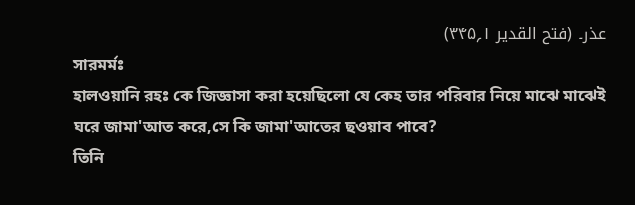عذر۔ (فتح القدیر ۱؍۳۴۵)
সারমর্মঃ
হালওয়ানি রহঃ কে জিজ্ঞাসা করা হয়েছিলো যে কেহ তার পরিবার নিয়ে মাঝে মাঝেই ঘরে জামা'আত করে,সে কি জামা'আতের ছওয়াব পাবে?
তিনি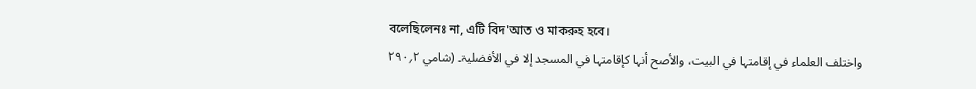বলেছিলেনঃ না, এটি বিদ'আত ও মাকরুহ হবে।
واختلف العلماء في إقامتہا في البیت، والأصح أنہا کإقامتہا في المسجد إلا في الأفضلیۃ۔ (شامي ۲؍۲۹۰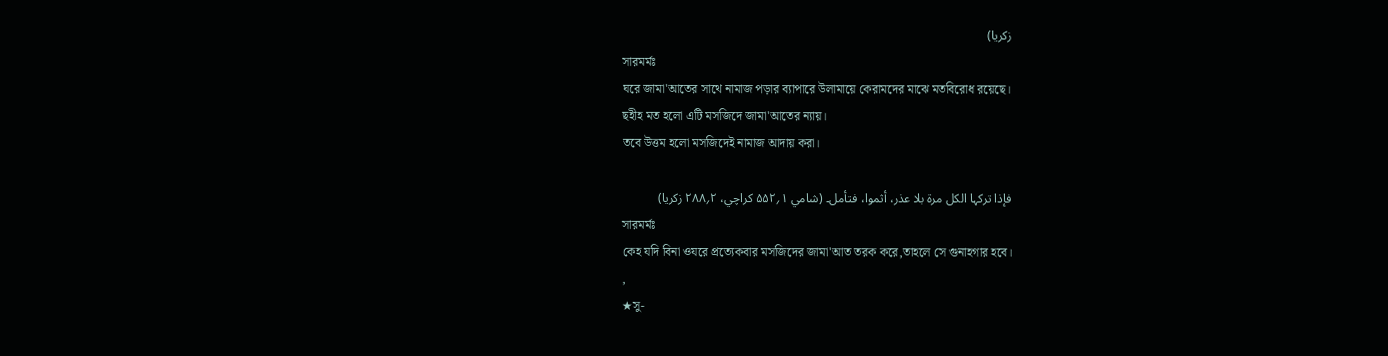زکریا)
সারমর্মঃ
ঘরে জামা'আতের সাথে নামাজ পড়ার ব্যাপারে উলামায়ে কেরামদের মাঝে মতবিরোধ রয়েছে।
ছহীহ মত হলো এটি মসজিদে জামা'আতের ন্যায়।
তবে উত্তম হলো মসজিদেই নামাজ আদায় করা।

فإذا ترکہا الکل مرۃ بلا عذر، أثموا، فتأمل۔ (شامي ۱؍۵۵۲ کراچي، ۲؍۲۸۸ زکریا)
সারমর্মঃ
কেহ যদি বিনা ওযরে প্রত্যেকবার মসজিদের জামা'আত তরক করে,তাহলে সে গুনাহগার হবে।
,
★সু-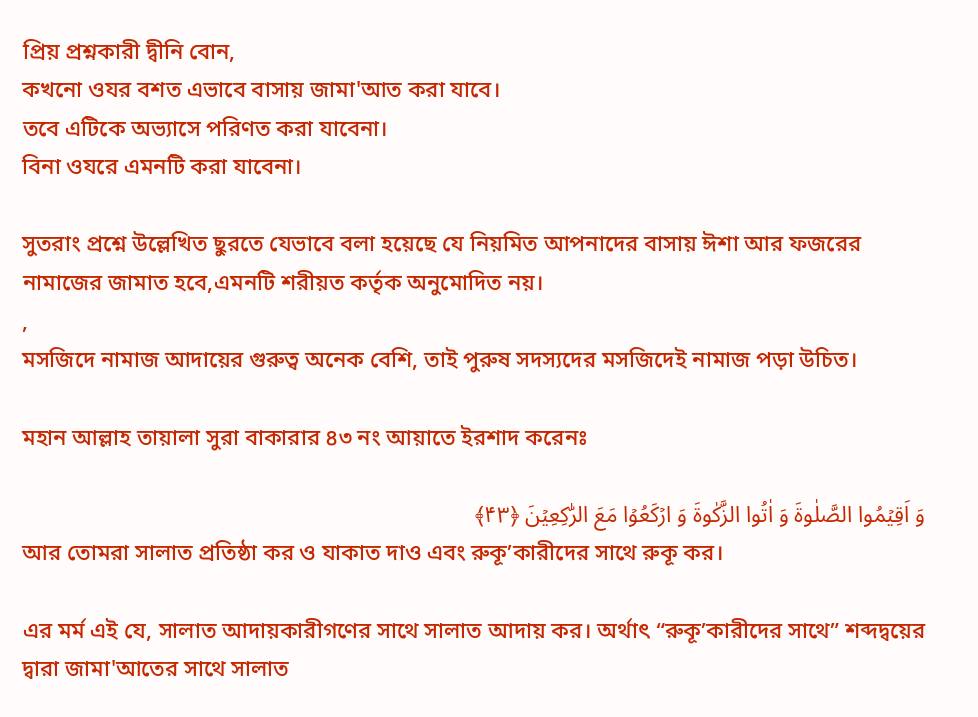প্রিয় প্রশ্নকারী দ্বীনি বোন,
কখনো ওযর বশত এভাবে বাসায় জামা'আত করা যাবে।
তবে এটিকে অভ্যাসে পরিণত করা যাবেনা।
বিনা ওযরে এমনটি করা যাবেনা।

সুতরাং প্রশ্নে উল্লেখিত ছুরতে যেভাবে বলা হয়েছে যে নিয়মিত আপনাদের বাসায় ঈশা আর ফজরের নামাজের জামাত হবে,এমনটি শরীয়ত কর্তৃক অনুমোদিত নয়।
,
মসজিদে নামাজ আদায়ের গুরুত্ব অনেক বেশি, তাই পুরুষ সদস্যদের মসজিদেই নামাজ পড়া উচিত।

মহান আল্লাহ তায়ালা সুরা বাকারার ৪৩ নং আয়াতে ইরশাদ করেনঃ

وَ اَقِیۡمُوا الصَّلٰوۃَ وَ اٰتُوا الزَّکٰوۃَ وَ ارۡکَعُوۡا مَعَ الرّٰکِعِیۡنَ ﴿۴۳﴾
আর তোমরা সালাত প্রতিষ্ঠা কর ও যাকাত দাও এবং রুকূ’কারীদের সাথে রুকূ কর।

এর মর্ম এই যে, সালাত আদায়কারীগণের সাথে সালাত আদায় কর। অর্থাৎ “রুকূ’কারীদের সাথে” শব্দদ্বয়ের দ্বারা জামা'আতের সাথে সালাত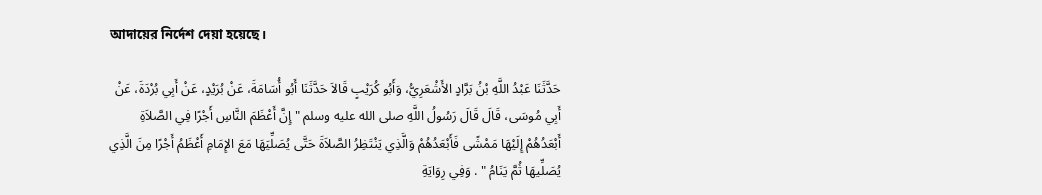আদায়ের নির্দেশ দেয়া হয়েছে।

حَدَّثَنَا عَبْدُ اللَّهِ بْنُ بَرَّادٍ الأَشْعَرِيُّ، وَأَبُو كُرَيْبٍ قَالاَ حَدَّثَنَا أَبُو أُسَامَةَ، عَنْ بُرَيْدٍ، عَنْ أَبِي بُرْدَةَ، عَنْ أَبِي مُوسَى، قَالَ قَالَ رَسُولُ اللَّهِ صلى الله عليه وسلم " إِنَّ أَعْظَمَ النَّاسِ أَجْرًا فِي الصَّلاَةِ أَبْعَدُهُمْ إِلَيْهَا مَمْشًى فَأَبْعَدُهُمْ وَالَّذِي يَنْتَظِرُ الصَّلاَةَ حَتَّى يُصَلِّيَهَا مَعَ الإِمَامِ أَعْظَمُ أَجْرًا مِنَ الَّذِي يُصَلِّيهَا ثُمَّ يَنَامُ " . وَفِي رِوَايَةِ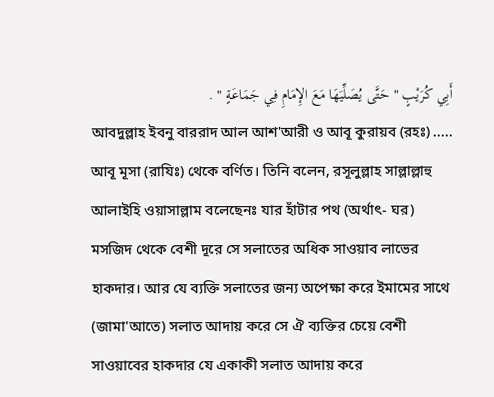أَبِي كُرَيْبٍ " حَتَّى يُصَلِّيَهَا مَعَ الإِمَامِ فِي جَمَاعَةٍ " .
আবদুল্লাহ ইবনু বাররাদ আল আশ'আরী ও আবূ কুরায়ব (রহঃ) ..... আবূ মূসা (রাযিঃ) থেকে বর্ণিত। তিনি বলেন, রসূলুল্লাহ সাল্লাল্লাহু আলাইহি ওয়াসাল্লাম বলেছেনঃ যার হাঁটার পথ (অর্থাৎ- ঘর) মসজিদ থেকে বেশী দূরে সে সলাতের অধিক সাওয়াব লাভের হাকদার। আর যে ব্যক্তি সলাতের জন্য অপেক্ষা করে ইমামের সাথে (জামা'আতে) সলাত আদায় করে সে ঐ ব্যক্তির চেয়ে বেশী সাওয়াবের হাকদার যে একাকী সলাত আদায় করে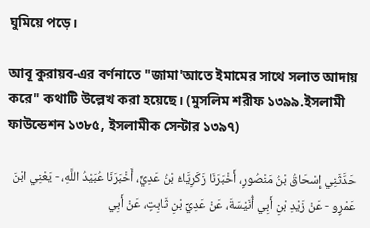ঘুমিয়ে পড়ে।

আবূ কুরায়ব-এর বর্ণনাতে "জামা'আতে ইমামের সাথে সলাত আদায় করে" কথাটি উল্লেখ করা হয়েছে। (মুসলিম শরীফ ১৩৯৯.ইসলামী ফাউন্ডেশন ১৩৮৫, ইসলামীক সেন্টার ১৩৯৭)

حَدَّثَنِي إِسْحَاقُ بْنُ مَنْصُورٍ، أَخْبَرَنَا زَكَرِيَّاءُ بْنُ عَدِيٍّ، أَخْبَرَنَا عُبَيْدُ اللَّهِ، - يَعْنِي ابْنَ عَمْرٍو - عَنْ زَيْدِ بْنِ أَبِي أُنَيْسَةَ، عَنْ عَدِيِّ بْنِ ثَابِتٍ، عَنْ أَبِي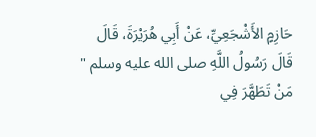حَازِمٍ الأَشْجَعِيِّ، عَنْ أَبِي هُرَيْرَةَ، قَالَ قَالَ رَسُولُ اللَّهِ صلى الله عليه وسلم " مَنْ تَطَهَّرَ فِي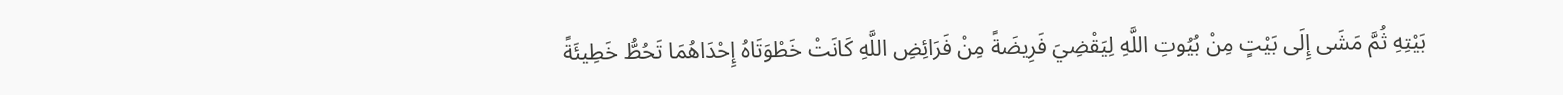بَيْتِهِ ثُمَّ مَشَى إِلَى بَيْتٍ مِنْ بُيُوتِ اللَّهِ لِيَقْضِيَ فَرِيضَةً مِنْ فَرَائِضِ اللَّهِ كَانَتْ خَطْوَتَاهُ إِحْدَاهُمَا تَحُطُّ خَطِيئَةً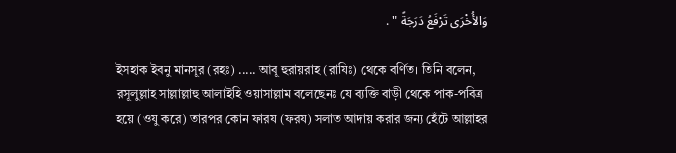وَالأُخْرَى تَرْفَعُ دَرَجَةً " .

ইসহাক ইবনু মানসূর (রহঃ) ..... আবূ হুরায়রাহ (রাযিঃ) থেকে বর্ণিত। তিনি বলেন, রসূলুল্লাহ সাল্লাল্লাহু আলাইহি ওয়াসাল্লাম বলেছেনঃ যে ব্যক্তি বাড়ী থেকে পাক-পবিত্র হয়ে (ওযু করে) তারপর কোন ফারয (ফরয) সলাত আদায় করার জন্য হেঁটে আল্লাহর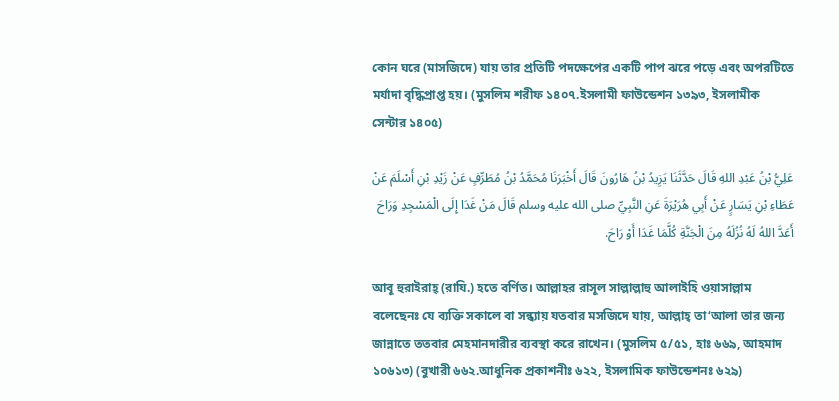কোন ঘরে (মাসজিদে) যায় তার প্রতিটি পদক্ষেপের একটি পাপ ঝরে পড়ে এবং অপরটিতে মর্যাদা বৃদ্ধিপ্রাপ্ত হয়। (মুসলিম শরীফ ১৪০৭.ইসলামী ফাউন্ডেশন ১৩৯৩, ইসলামীক সেন্টার ১৪০৫)

عَلِيُّ بْنُ عَبْدِ اللهِ قَالَ حَدَّثَنَا يَزِيدُ بْنُ هَارُونَ قَالَ أَخْبَرَنَا مُحَمَّدُ بْنُ مُطَرِّفٍ عَنْ زَيْدِ بْنِ أَسْلَمَ عَنْ عَطَاءِ بْنِ يَسَارٍ عَنْ أَبِي هُرَيْرَةَ عَنِ النَّبِيِّ صلى الله عليه وسلم قَالَ مَنْ غَدَا إِلَى الْمَسْجِدِ وَرَاحَ أَعَدَّ اللهُ لَهُ نُزُلَهُ مِنَ الْجَنَّةِ كُلَّمَا غَدَا أَوْ رَاحَ.

আবূ হুরাইরাহ্ (রাযি.) হতে বর্ণিত। আল্লাহর রাসূল সাল্লাল্লাহু আলাইহি ওয়াসাল্লাম বলেছেনঃ যে ব্যক্তি সকালে বা সন্ধ্যায় যতবার মসজিদে যায়, আল্লাহ্ তা‘আলা তার জন্য জান্নাতে ততবার মেহমানদারীর ব্যবস্থা করে রাখেন। (মুসলিম ৫/৫১, হাঃ ৬৬৯, আহমাদ ১০৬১৩) (বুখারী ৬৬২.আধুনিক প্রকাশনীঃ ৬২২, ইসলামিক ফাউন্ডেশনঃ ৬২৯)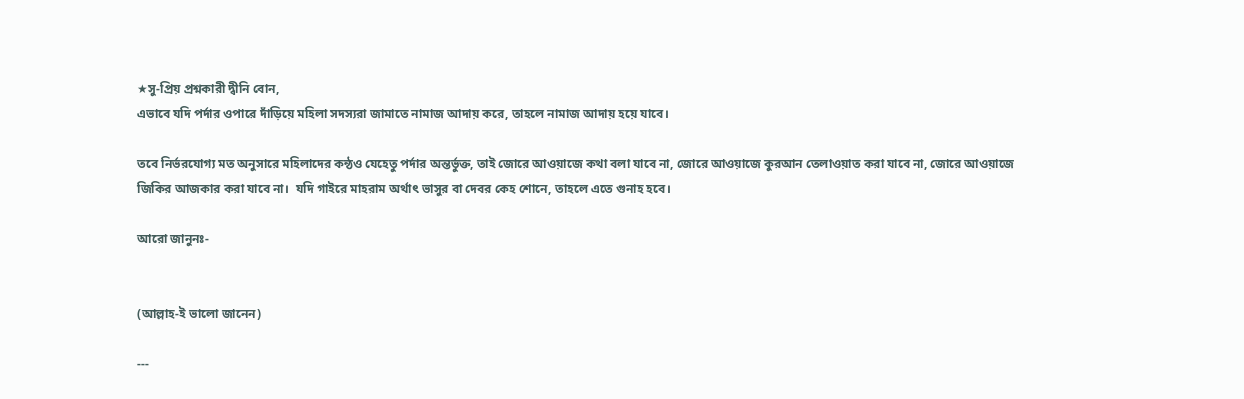★সু-প্রিয় প্রশ্নকারী দ্বীনি বোন,
এভাবে যদি পর্দার ওপারে দাঁড়িয়ে মহিলা সদস্যরা জামাতে নামাজ আদায় করে, তাহলে নামাজ আদায় হয়ে যাবে।

তবে নির্ভরযোগ্য মত অনুসারে মহিলাদের কন্ঠও যেহেতু পর্দার অন্তর্ভুক্ত, তাই জোরে আওয়াজে কথা বলা যাবে না, জোরে আওয়াজে কুরআন তেলাওয়াত করা যাবে না, জোরে আওয়াজে জিকির আজকার করা যাবে না।  যদি গাইরে মাহরাম অর্থাৎ ভাসুর বা দেবর কেহ শোনে, তাহলে এতে গুনাহ হবে।

আরো জানুনঃ-


(আল্লাহ-ই ভালো জানেন)

---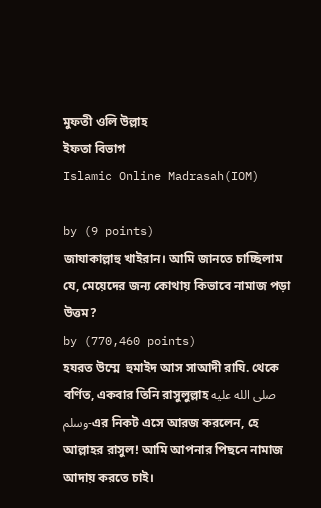মুফতী ওলি উল্লাহ
ইফতা বিভাগ
Islamic Online Madrasah(IOM)

by (9 points)
জাযাকাল্লাহু খাইরান। আমি জানতে চাচ্ছিলাম যে, মেয়েদের জন্য কোথায় কিভাবে নামাজ পড়া উত্তম?
by (770,460 points)
হযরত উম্মে  হুমাইদ আস সাআদী রাযি. থেকে বর্ণিত, একবার তিনি রাসুলুল্লাহ صلى الله عليه وسلم-এর নিকট এসে আরজ করলেন, হে আল্লাহর রাসুল! আমি আপনার পিছনে নামাজ আদায় করতে চাই।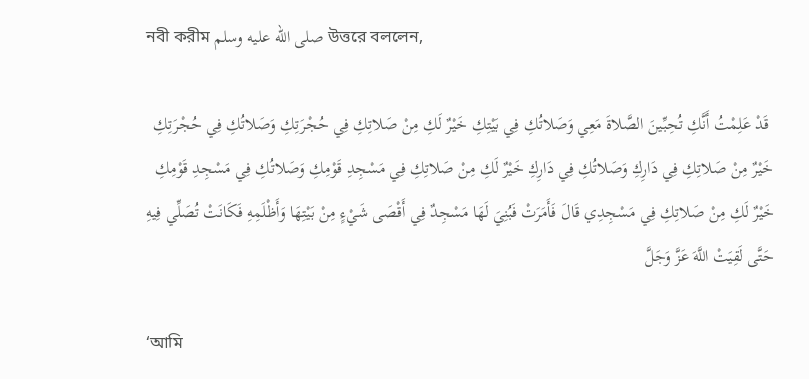নবী করীম صلى الله عليه وسلم উত্তরে বললেন,

 قَدْ عَلِمْتُ أَنَّكِ تُحِبِّينَ الصَّلاةَ مَعِي وَصَلاتُكِ فِي بَيْتِكِ خَيْرٌ لَكِ مِنْ صَلاتِكِ فِي حُجْرَتِكِ وَصَلاتُكِ فِي حُجْرَتِكِ خَيْرٌ مِنْ صَلاتِكِ فِي دَارِكِ وَصَلاتُكِ فِي دَارِكِ خَيْرٌ لَكِ مِنْ صَلاتِكِ فِي مَسْجِدِ قَوْمِكِ وَصَلاتُكِ فِي مَسْجِدِ قَوْمِكِ خَيْرٌ لَكِ مِنْ صَلاتِكِ فِي مَسْجِدِي قَالَ فَأَمَرَتْ فَبُنِيَ لَهَا مَسْجِدٌ فِي أَقْصَى شَيْءٍ مِنْ بَيْتِهَا وَأَظْلَمِهِ فَكَانَتْ تُصَلِّي فِيهِ حَتَّى لَقِيَتْ اللَّهَ عَزَّ وَجَلَّ

‘আমি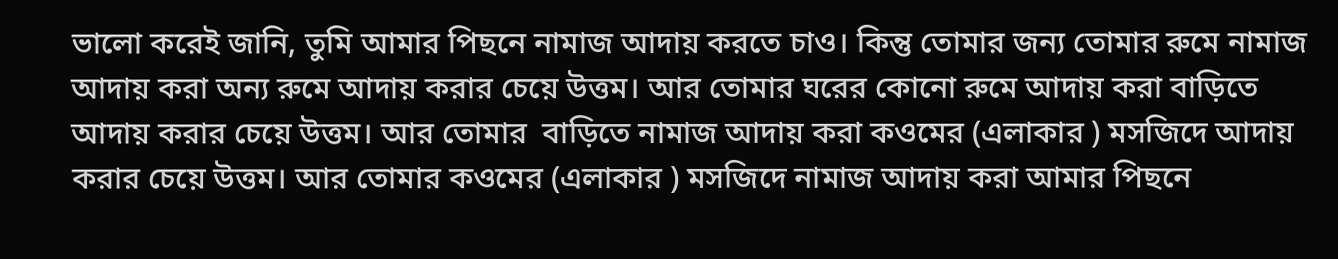ভালো করেই জানি, তুমি আমার পিছনে নামাজ আদায় করতে চাও। কিন্তু তোমার জন্য তোমার রুমে নামাজ আদায় করা অন্য রুমে আদায় করার চেয়ে উত্তম। আর তোমার ঘরের কোনো রুমে আদায় করা বাড়িতে আদায় করার চেয়ে উত্তম। আর তোমার  বাড়িতে নামাজ আদায় করা কওমের (এলাকার ) মসজিদে আদায় করার চেয়ে উত্তম। আর তোমার কওমের (এলাকার ) মসজিদে নামাজ আদায় করা আমার পিছনে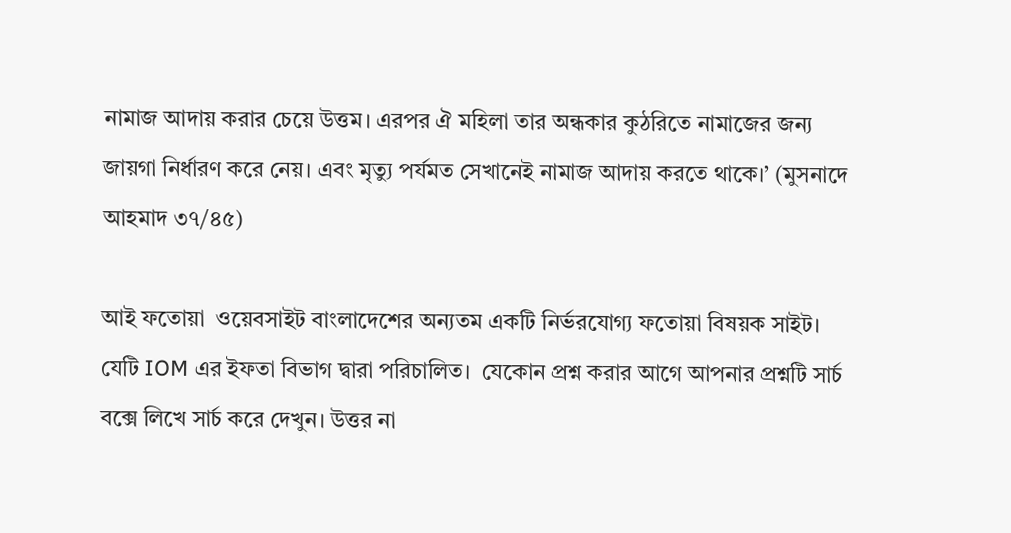নামাজ আদায় করার চেয়ে উত্তম। এরপর ঐ মহিলা তার অন্ধকার কুঠরিতে নামাজের জন্য জায়গা নির্ধারণ করে নেয়। এবং মৃত্যু পর্যমত সেখানেই নামাজ আদায় করতে থাকে।’ (মুসনাদে আহমাদ ৩৭/৪৫)

আই ফতোয়া  ওয়েবসাইট বাংলাদেশের অন্যতম একটি নির্ভরযোগ্য ফতোয়া বিষয়ক সাইট। যেটি IOM এর ইফতা বিভাগ দ্বারা পরিচালিত।  যেকোন প্রশ্ন করার আগে আপনার প্রশ্নটি সার্চ বক্সে লিখে সার্চ করে দেখুন। উত্তর না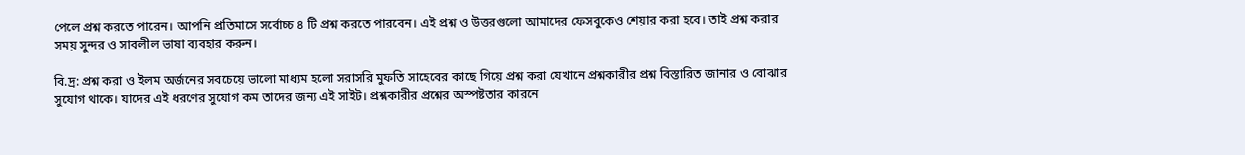পেলে প্রশ্ন করতে পারেন। আপনি প্রতিমাসে সর্বোচ্চ ৪ টি প্রশ্ন করতে পারবেন। এই প্রশ্ন ও উত্তরগুলো আমাদের ফেসবুকেও শেয়ার করা হবে। তাই প্রশ্ন করার সময় সুন্দর ও সাবলীল ভাষা ব্যবহার করুন।

বি.দ্র: প্রশ্ন করা ও ইলম অর্জনের সবচেয়ে ভালো মাধ্যম হলো সরাসরি মুফতি সাহেবের কাছে গিয়ে প্রশ্ন করা যেখানে প্রশ্নকারীর প্রশ্ন বিস্তারিত জানার ও বোঝার সুযোগ থাকে। যাদের এই ধরণের সুযোগ কম তাদের জন্য এই সাইট। প্রশ্নকারীর প্রশ্নের অস্পষ্টতার কারনে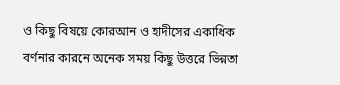ও কিছু বিষয়ে কোরআন ও হাদীসের একাধিক বর্ণনার কারনে অনেক সময় কিছু উত্তরে ভিন্নতা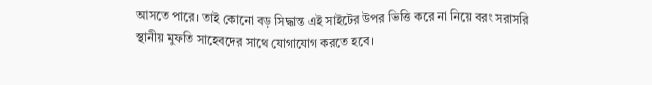আসতে পারে। তাই কোনো বড় সিদ্ধান্ত এই সাইটের উপর ভিত্তি করে না নিয়ে বরং সরাসরি স্থানীয় মুফতি সাহেবদের সাথে যোগাযোগ করতে হবে।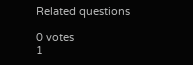Related questions

0 votes
1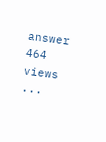answer 464 views
...